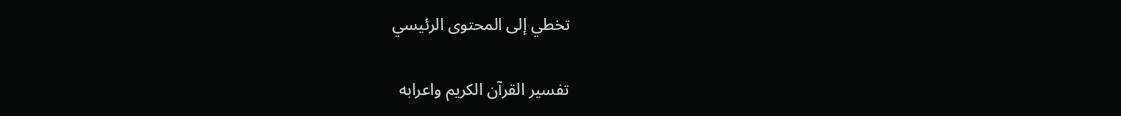تخطي إلى المحتوى الرئيسي

تفسير القرآن الكريم واعرابه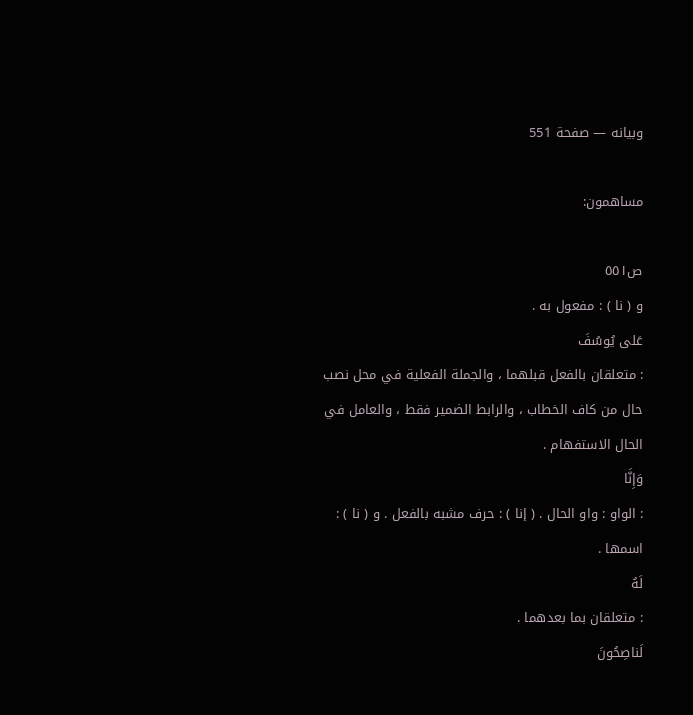وبيانه — صفحة 551

مساهمون:

ص٥٥١
و ( نا ) : مفعول به .
عَلى يُوسُفَ
: متعلقان بالفعل قبلهما ، والجملة الفعلية في محل نصب حال من كاف الخطاب ، والرابط الضمير فقط ، والعامل في الحال الاستفهام .
وَإِنَّا
: الواو : واو الحال . ( إنا ) : حرف مشبه بالفعل . و ( نا ) : اسمها .
لَهُ
: متعلقان بما بعدهما .
لَناصِحُونَ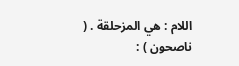اللام : هي المزحلقة . ( ناصحون ) :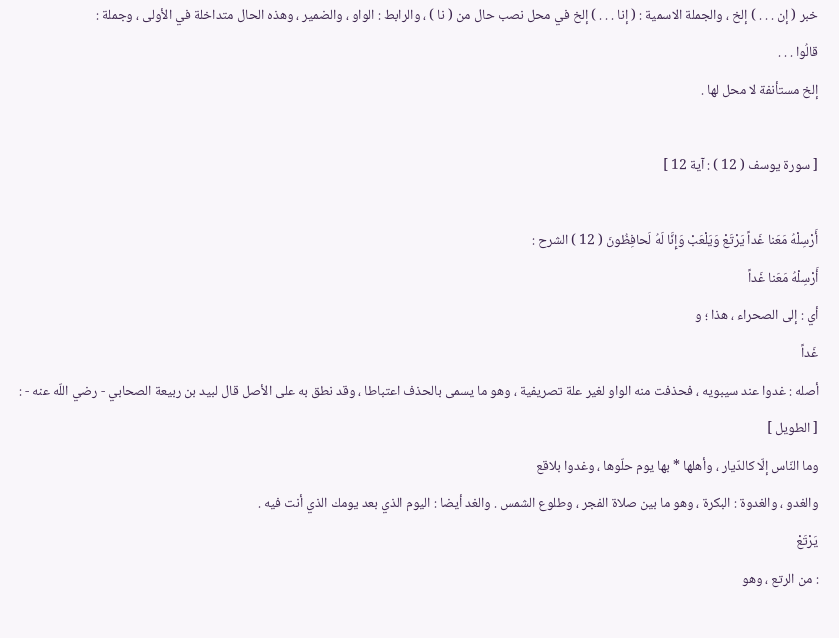خبر ( إن . . . ) إلخ ، والجملة الاسمية : ( إنا . . . ) إلخ في محل نصب حال من ( نا ) ، والرابط : الواو ، والضمير ، وهذه الحال متداخلة في الأولى ، وجملة :
قالُوا . . .
إلخ مستأنفة لا محل لها .

[ سورة يوسف ( 12 ) : آية 12 ]

أَرْسِلْهُ مَعَنا غَداً يَرْتَعْ وَيَلْعَبْ وَإِنَّا لَهُ لَحافِظُونَ ( 12 ) الشرح :
أَرْسِلْهُ مَعَنا غَداً
أي : إلى الصحراء ، هذا ؛ و
غَداً
أصله : غدوا عند سيبويه ، فحذفت منه الواو لغير علة تصريفية ، وهو ما يسمى بالحذف اعتباطا ، وقد نطق به على الأصل قال لبيد بن ربيعة الصحابي - رضي اللّه عنه - : [ الطويل ]
وما النّاس إلّا كالدّيار ، وأهلها * بها يوم حلّوها ، وغدوا بلاقع
والغدو ، والغدوة : البكرة ، وهو ما بين صلاة الفجر ، وطلوع الشمس . والغد أيضا : اليوم الذي بعد يومك الذي أنت فيه .
يَرْتَعْ
: من الرتع ، وهو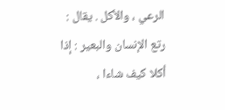الرعي ، والأكل . يقال : رتع الإنسان والبعير : إذا أكلا كيف شاءا ،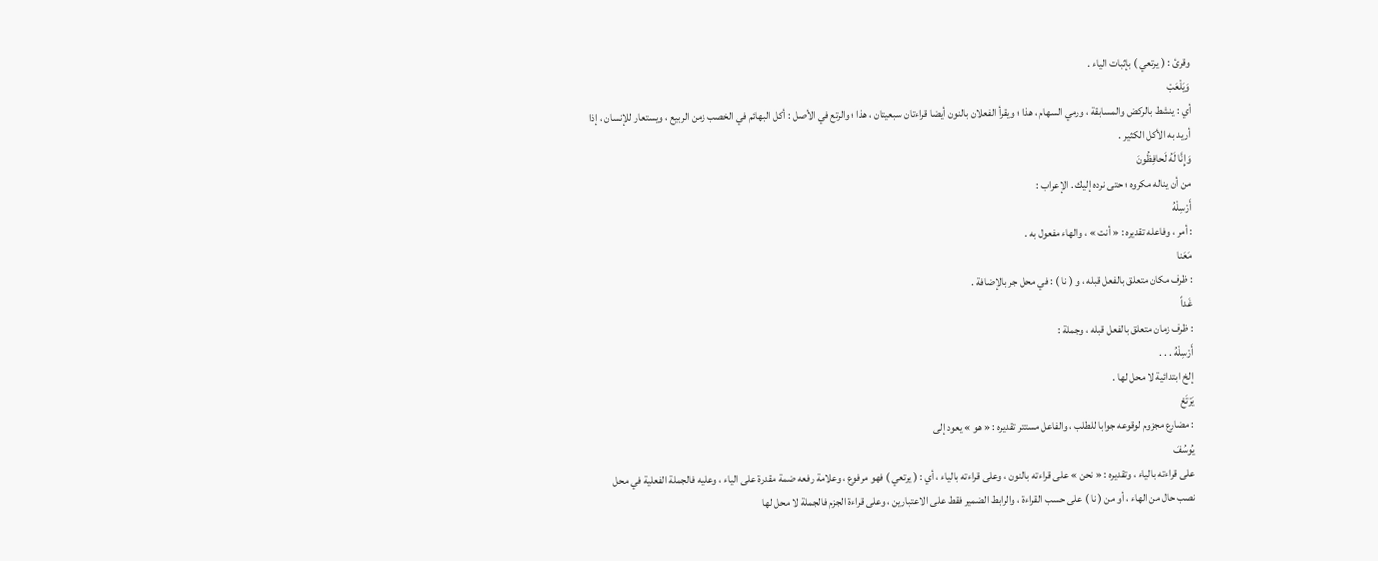وقرئ : ( يرتعي ) بإثبات الياء .
وَيَلْعَبْ
أي : ينشط بالركض والمسابقة ، ورمي السهام ، هذا ؛ ويقرأ الفعلان بالنون أيضا قراءتان سبعيتان ، هذا ؛ والرتع في الأصل : أكل البهائم في الخصب زمن الربيع ، ويستعار للإنسان ، إذا أريد به الأكل الكثير .
وَإِنَّا لَهُ لَحافِظُونَ
من أن يناله مكروه ؛ حتى نرده إليك . الإعراب :
أَرْسِلْهُ
: أمر ، وفاعله تقديره : « أنت » ، والهاء مفعول به .
مَعَنا
: ظرف مكان متعلق بالفعل قبله ، و ( نا ) : في محل جر بالإضافة .
غَداً
: ظرف زمان متعلق بالفعل قبله ، وجملة :
أَرْسِلْهُ . . .
إلخ ابتدائية لا محل لها .
يَرْتَعْ
: مضارع مجزوم لوقوعه جوابا للطلب ، والفاعل مستتر تقديره : « هو » يعود إلى
يُوسُفَ
على قراءته بالياء ، وتقديره : « نحن » على قراءته بالنون ، وعلى قراءته بالياء ، أي : ( يرتعي ) فهو مرفوع ، وعلامة رفعه ضمة مقدرة على الياء ، وعليه فالجملة الفعلية في محل نصب حال من الهاء ، أو من ( نا ) على حسب القراءة ، والرابط الضمير فقط على الاعتبارين ، وعلى قراءة الجزم فالجملة لا محل لها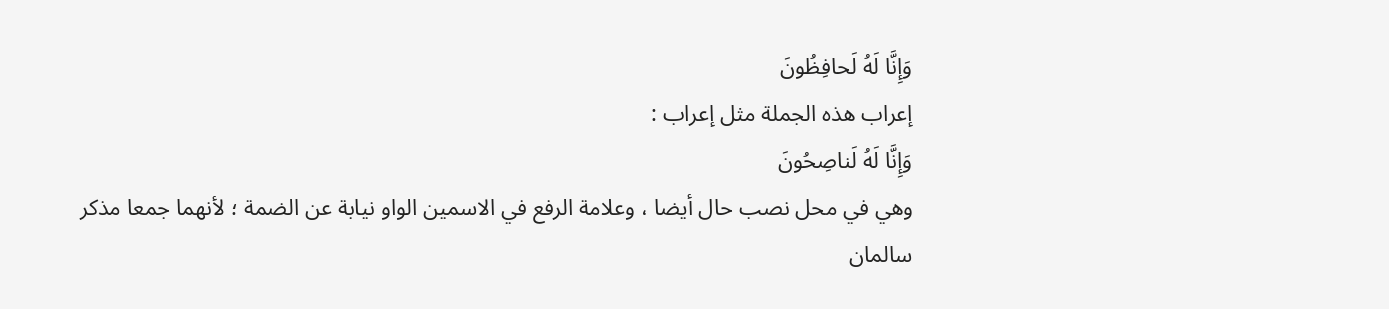وَإِنَّا لَهُ لَحافِظُونَ
إعراب هذه الجملة مثل إعراب :
وَإِنَّا لَهُ لَناصِحُونَ
وهي في محل نصب حال أيضا ، وعلامة الرفع في الاسمين الواو نيابة عن الضمة ؛ لأنهما جمعا مذكر سالمان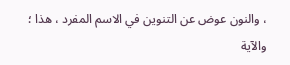، والنون عوض عن التنوين في الاسم المفرد ، هذا ؛ والآية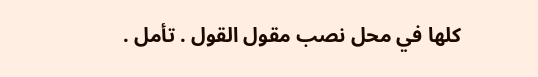كلها في محل نصب مقول القول . تأمل .